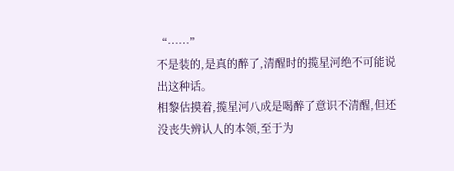“……”
不是装的,是真的醉了,清醒时的揽星河绝不可能说出这种话。
相黎估摸着,揽星河八成是喝醉了意识不清醒,但还没丧失辨认人的本领,至于为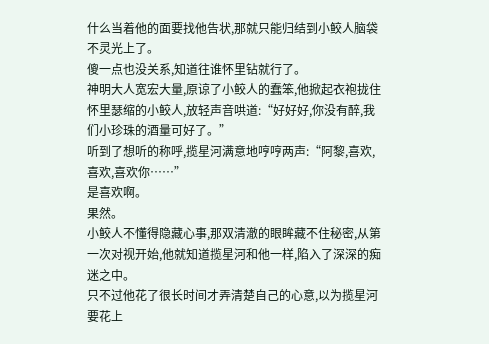什么当着他的面要找他告状,那就只能归结到小鲛人脑袋不灵光上了。
傻一点也没关系,知道往谁怀里钻就行了。
神明大人宽宏大量,原谅了小鲛人的蠢笨,他掀起衣袍拢住怀里瑟缩的小鲛人,放轻声音哄道:“好好好,你没有醉,我们小珍珠的酒量可好了。”
听到了想听的称呼,揽星河满意地哼哼两声:“阿黎,喜欢,喜欢,喜欢你……”
是喜欢啊。
果然。
小鲛人不懂得隐藏心事,那双清澈的眼眸藏不住秘密,从第一次对视开始,他就知道揽星河和他一样,陷入了深深的痴迷之中。
只不过他花了很长时间才弄清楚自己的心意,以为揽星河要花上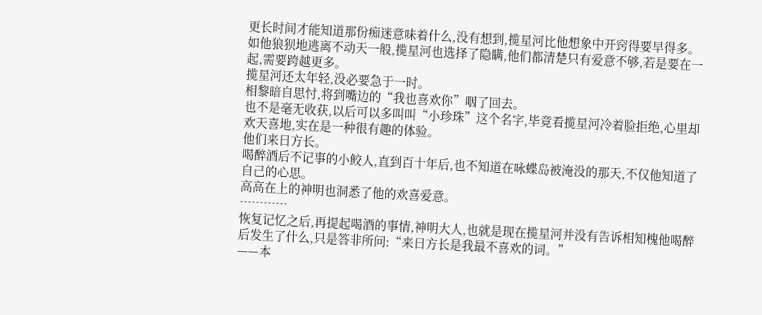更长时间才能知道那份痴迷意味着什么,没有想到,揽星河比他想象中开窍得要早得多。
如他狼狈地逃离不动天一般,揽星河也选择了隐瞒,他们都清楚只有爱意不够,若是要在一起,需要跨越更多。
揽星河还太年轻,没必要急于一时。
相黎暗自思忖,将到嘴边的“我也喜欢你”咽了回去。
也不是毫无收获,以后可以多叫叫“小珍珠”这个名字,毕竟看揽星河冷着脸拒绝,心里却欢天喜地,实在是一种很有趣的体验。
他们来日方长。
喝醉酒后不记事的小鲛人,直到百十年后,也不知道在咏蝶岛被淹没的那天,不仅他知道了自己的心思。
高高在上的神明也洞悉了他的欢喜爱意。
…………
恢复记忆之后,再提起喝酒的事情,神明大人,也就是现在揽星河并没有告诉相知槐他喝醉后发生了什么,只是答非所问:“来日方长是我最不喜欢的词。”
——本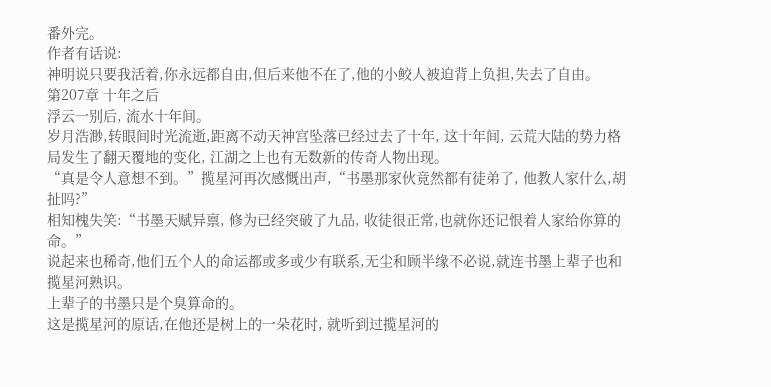番外完。
作者有话说:
神明说只要我活着,你永远都自由,但后来他不在了,他的小鲛人被迫背上负担,失去了自由。
第207章 十年之后
浮云一别后, 流水十年间。
岁月浩渺,转眼间时光流逝,距离不动天神宫坠落已经过去了十年, 这十年间, 云荒大陆的势力格局发生了翻天覆地的变化, 江湖之上也有无数新的传奇人物出现。
“真是令人意想不到。”揽星河再次感慨出声,“书墨那家伙竟然都有徒弟了, 他教人家什么,胡扯吗?”
相知槐失笑:“书墨天赋异禀, 修为已经突破了九品, 收徒很正常,也就你还记恨着人家给你算的命。”
说起来也稀奇,他们五个人的命运都或多或少有联系,无尘和顾半缘不必说,就连书墨上辈子也和揽星河熟识。
上辈子的书墨只是个臭算命的。
这是揽星河的原话,在他还是树上的一朵花时, 就听到过揽星河的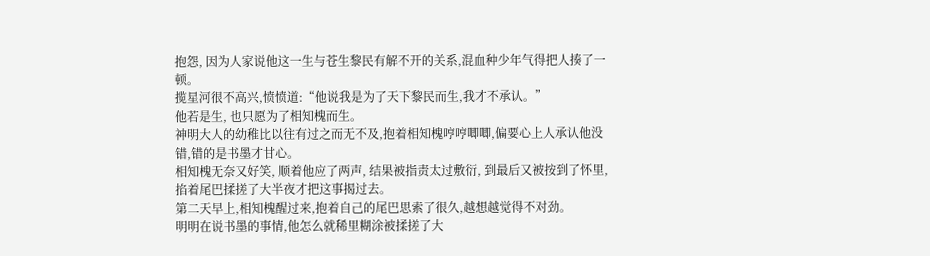抱怨, 因为人家说他这一生与苍生黎民有解不开的关系,混血种少年气得把人揍了一顿。
揽星河很不高兴,愤愤道:“他说我是为了天下黎民而生,我才不承认。”
他若是生, 也只愿为了相知槐而生。
神明大人的幼稚比以往有过之而无不及,抱着相知槐哼哼唧唧,偏要心上人承认他没错,错的是书墨才甘心。
相知槐无奈又好笑, 顺着他应了两声, 结果被指责太过敷衍, 到最后又被按到了怀里,掐着尾巴揉搓了大半夜才把这事揭过去。
第二天早上,相知槐醒过来,抱着自己的尾巴思索了很久,越想越觉得不对劲。
明明在说书墨的事情,他怎么就稀里糊涂被揉搓了大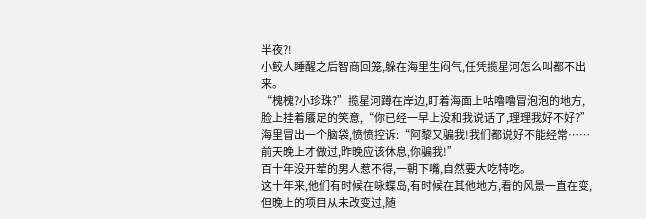半夜?!
小鲛人睡醒之后智商回笼,躲在海里生闷气,任凭揽星河怎么叫都不出来。
“槐槐?小珍珠?”揽星河蹲在岸边,盯着海面上咕噜噜冒泡泡的地方,脸上挂着餍足的笑意,“你已经一早上没和我说话了,理理我好不好?”
海里冒出一个脑袋,愤愤控诉:“阿黎又骗我!我们都说好不能经常……前天晚上才做过,昨晚应该休息,你骗我!”
百十年没开荤的男人惹不得,一朝下嘴,自然要大吃特吃。
这十年来,他们有时候在咏蝶岛,有时候在其他地方,看的风景一直在变,但晚上的项目从未改变过,随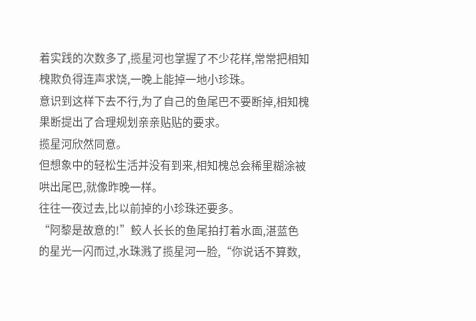着实践的次数多了,揽星河也掌握了不少花样,常常把相知槐欺负得连声求饶,一晚上能掉一地小珍珠。
意识到这样下去不行,为了自己的鱼尾巴不要断掉,相知槐果断提出了合理规划亲亲贴贴的要求。
揽星河欣然同意。
但想象中的轻松生活并没有到来,相知槐总会稀里糊涂被哄出尾巴,就像昨晚一样。
往往一夜过去,比以前掉的小珍珠还要多。
“阿黎是故意的!”鲛人长长的鱼尾拍打着水面,湛蓝色的星光一闪而过,水珠溅了揽星河一脸,“你说话不算数,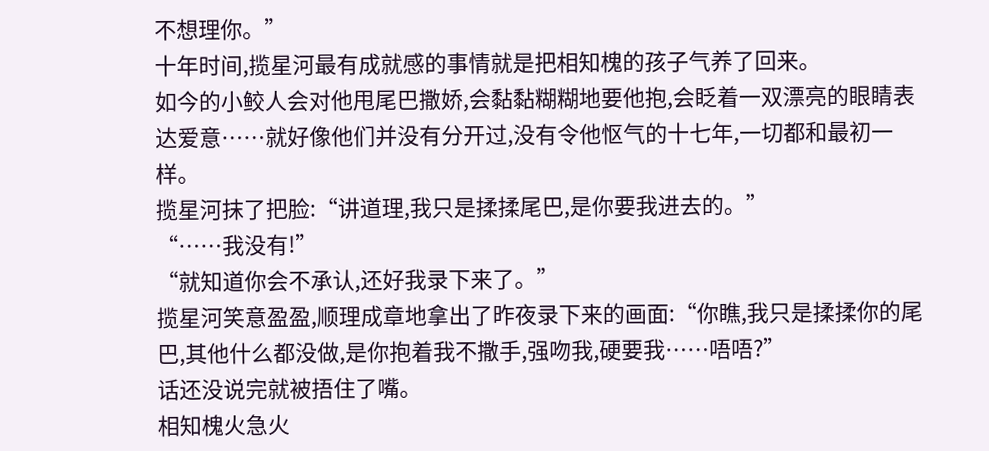不想理你。”
十年时间,揽星河最有成就感的事情就是把相知槐的孩子气养了回来。
如今的小鲛人会对他甩尾巴撒娇,会黏黏糊糊地要他抱,会眨着一双漂亮的眼睛表达爱意……就好像他们并没有分开过,没有令他怄气的十七年,一切都和最初一样。
揽星河抹了把脸:“讲道理,我只是揉揉尾巴,是你要我进去的。”
“……我没有!”
“就知道你会不承认,还好我录下来了。”
揽星河笑意盈盈,顺理成章地拿出了昨夜录下来的画面:“你瞧,我只是揉揉你的尾巴,其他什么都没做,是你抱着我不撒手,强吻我,硬要我……唔唔?”
话还没说完就被捂住了嘴。
相知槐火急火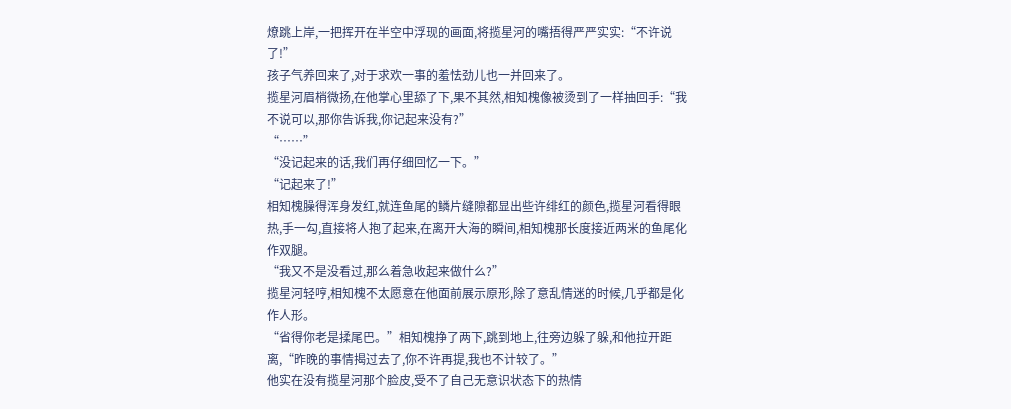燎跳上岸,一把挥开在半空中浮现的画面,将揽星河的嘴捂得严严实实:“不许说了!”
孩子气养回来了,对于求欢一事的羞怯劲儿也一并回来了。
揽星河眉梢微扬,在他掌心里舔了下,果不其然,相知槐像被烫到了一样抽回手:“我不说可以,那你告诉我,你记起来没有?”
“……”
“没记起来的话,我们再仔细回忆一下。”
“记起来了!”
相知槐臊得浑身发红,就连鱼尾的鳞片缝隙都显出些许绯红的颜色,揽星河看得眼热,手一勾,直接将人抱了起来,在离开大海的瞬间,相知槐那长度接近两米的鱼尾化作双腿。
“我又不是没看过,那么着急收起来做什么?”
揽星河轻哼,相知槐不太愿意在他面前展示原形,除了意乱情迷的时候,几乎都是化作人形。
“省得你老是揉尾巴。”相知槐挣了两下,跳到地上,往旁边躲了躲,和他拉开距离,“昨晚的事情揭过去了,你不许再提,我也不计较了。”
他实在没有揽星河那个脸皮,受不了自己无意识状态下的热情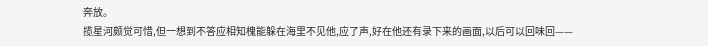奔放。
揽星河颇觉可惜,但一想到不答应相知槐能躲在海里不见他,应了声,好在他还有录下来的画面,以后可以回味回——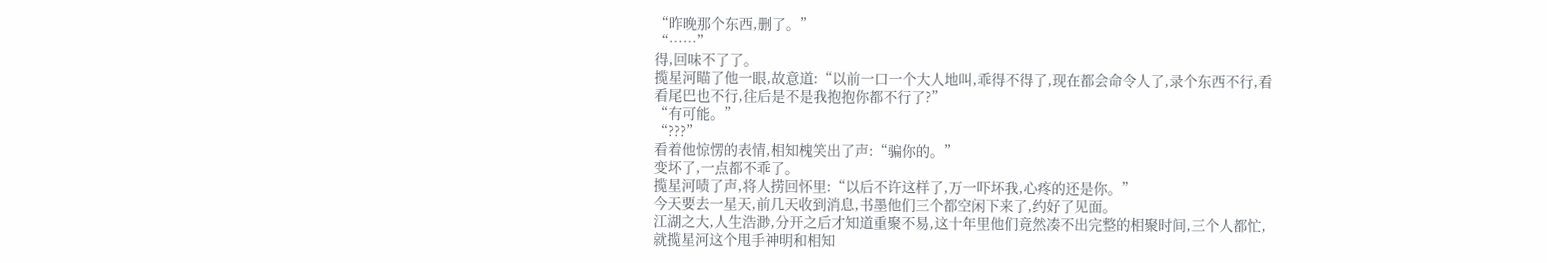“昨晚那个东西,删了。”
“……”
得,回味不了了。
揽星河瞄了他一眼,故意道:“以前一口一个大人地叫,乖得不得了,现在都会命令人了,录个东西不行,看看尾巴也不行,往后是不是我抱抱你都不行了?”
“有可能。”
“???”
看着他惊愣的表情,相知槐笑出了声:“骗你的。”
变坏了,一点都不乖了。
揽星河啧了声,将人捞回怀里:“以后不许这样了,万一吓坏我,心疼的还是你。”
今天要去一星天,前几天收到消息,书墨他们三个都空闲下来了,约好了见面。
江湖之大,人生浩渺,分开之后才知道重聚不易,这十年里他们竟然凑不出完整的相聚时间,三个人都忙,就揽星河这个甩手神明和相知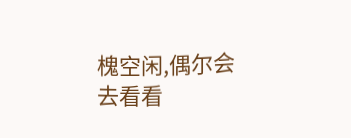槐空闲,偶尔会去看看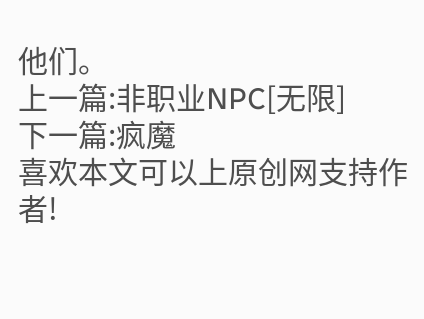他们。
上一篇:非职业NPC[无限]
下一篇:疯魔
喜欢本文可以上原创网支持作者!